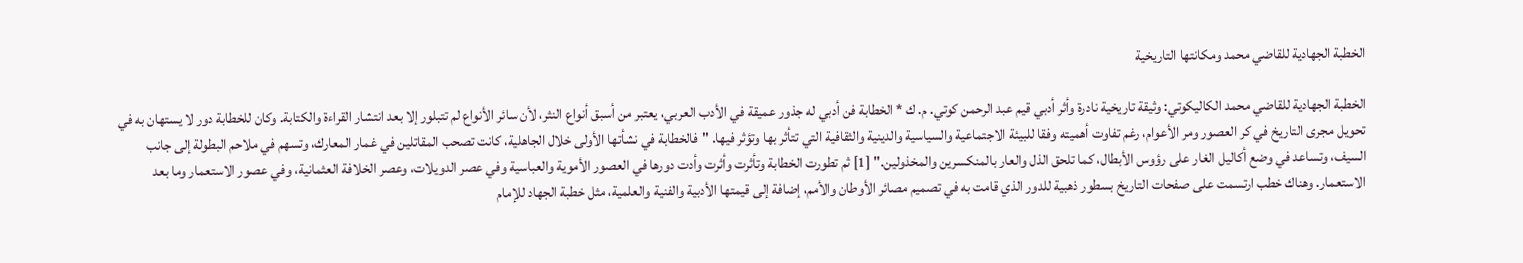الخطبة الجهادية للقاضي محمد ومكانتها التاريخية

الخطبة الجهادية للقاضي محمد الكاليكوتي: وثيقة تاريخية نادرة وأثر أدبي قيم عبد الرحمن كوتي. م. ك * الخطابة فن أدبي له جذور عميقة في الأدب العربي، يعتبر من أسبق أنواع النثر، لأن سائر الأنواع لم تتبلور إلا بعد انتشار القراءة والكتابة. وكان للخطابة دور لا يستهان به في تحويل مجرى التاريخ في كر العصور ومر الأعوام، رغم تفاوت أهميته وفقا للبيئة الاجتماعية والسياسية والدينية والثقافية التي تتأثر بها وتؤثر فيها. "فالخطابة في نشأتها الأولى خلال الجاهلية، كانت تصحب المقاتلين في غمار المعارك، وتسهم في ملاحم البطولة إلى جانب السيف، وتساعد في وضع أكاليل الغار على رؤوس الأبطال، كما تلحق الذل والعار بالمنكسرين والمخذولين." [1] ثم تطورت الخطابة وتأثرت وأثرت وأدت دورها في العصور الأموية والعباسية وفي عصر الدويلات، وعصر الخلافة العثمانية، وفي عصور الاستعمار وما بعد الاستعمار. وهناك خطب ارتسمت على صفحات التاريخ بسطور ذهبية للدور الذي قامت به في تصميم مصائر الأوطان والأمم، إضافة إلى قيمتها الأدبية والفنية والعلمية، مثل خطبة الجهاد للإمام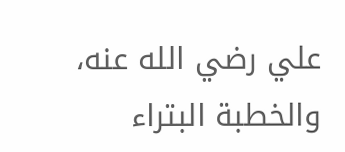علي رضي الله عنه، والخطبة البتراء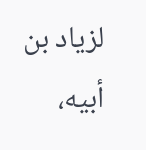لزياد بن أبيه،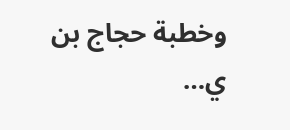وخطبة حجاج بن ي…